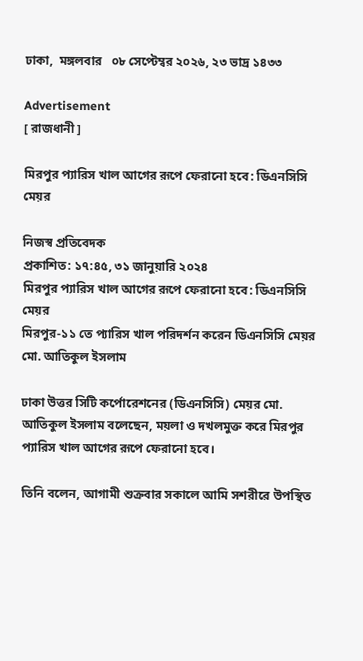ঢাকা,  মঙ্গলবার   ০৮ সেপ্টেম্বর ২০২৬, ২৩ ভাদ্র ১৪৩৩

Advertisement
[ রাজধানী ]

মিরপুর প্যারিস খাল আগের রূপে ফেরানো হবে: ডিএনসিসি মেয়র

নিজস্ব প্রতিবেদক
প্রকাশিত: ১৭:৪৫, ৩১ জানুয়ারি ২০২৪
মিরপুর প্যারিস খাল আগের রূপে ফেরানো হবে: ডিএনসিসি মেয়র
মিরপুর-১১ তে প্যারিস খাল পরিদর্শন করেন ডিএনসিসি মেয়র মো. আতিকুল ইসলাম

ঢাকা উত্তর সিটি কর্পোরেশনের (ডিএনসিসি) মেয়র মো. আতিকুল ইসলাম বলেছেন, ময়লা ও দখলমুক্ত করে মিরপুর প্যারিস খাল আগের রূপে ফেরানো হবে।

তিনি বলেন, আগামী শুক্রবার সকালে আমি সশরীরে উপস্থিত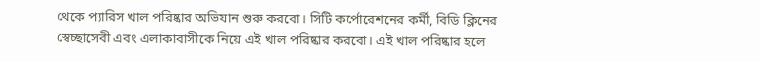থেকে প্যারিস খাল পরিষ্কার অভিযান শুরু করবো। সিটি কর্পোরেশনের কর্মী, বিডি ক্লিনের স্বেচ্ছাসেবী এবং এলাকাবাসীকে নিয়ে এই খাল পরিষ্কার করবো। এই খাল পরিষ্কার হলে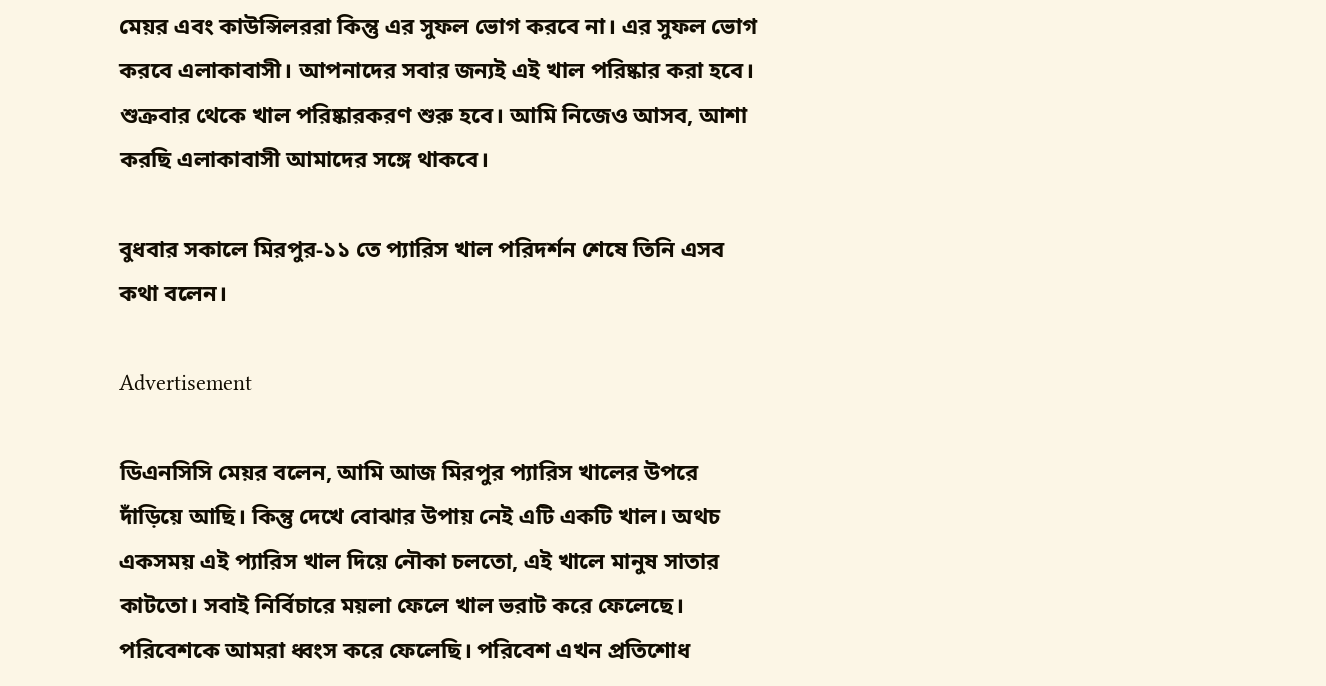মেয়র এবং কাউন্সিলররা কিন্তু এর সুফল ভোগ করবে না। এর সুফল ভোগ করবে এলাকাবাসী। আপনাদের সবার জন্যই এই খাল পরিষ্কার করা হবে। শুক্রবার থেকে খাল পরিষ্কারকরণ শুরু হবে। আমি নিজেও আসব, আশা করছি এলাকাবাসী আমাদের সঙ্গে থাকবে।

বুধবার সকালে মিরপুর-১১ তে প্যারিস খাল পরিদর্শন শেষে তিনি এসব কথা বলেন।

Advertisement

ডিএনসিসি মেয়র বলেন, আমি আজ মিরপুর প্যারিস খালের উপরে দাঁড়িয়ে আছি। কিন্তু দেখে বোঝার উপায় নেই এটি একটি খাল। অথচ একসময় এই প্যারিস খাল দিয়ে নৌকা চলতো, এই খালে মানুষ সাতার কাটতো। সবাই নির্বিচারে ময়লা ফেলে খাল ভরাট করে ফেলেছে। পরিবেশকে আমরা ধ্বংস করে ফেলেছি। পরিবেশ এখন প্রতিশোধ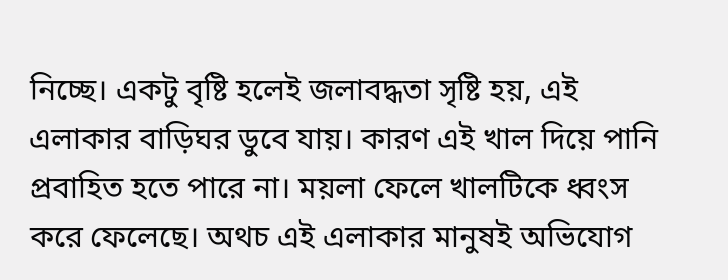নিচ্ছে। একটু বৃষ্টি হলেই জলাবদ্ধতা সৃষ্টি হয়, এই এলাকার বাড়িঘর ডুবে যায়। কারণ এই খাল দিয়ে পানি প্রবাহিত হতে পারে না। ময়লা ফেলে খালটিকে ধ্বংস করে ফেলেছে। অথচ এই এলাকার মানুষই অভিযোগ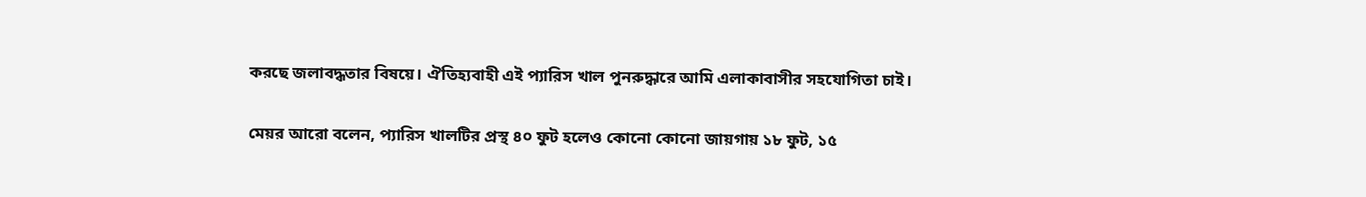করছে জলাবদ্ধতার বিষয়ে। ঐতিহ্যবাহী এই প্যারিস খাল পুনরুদ্ধারে আমি এলাকাবাসীর সহযোগিতা চাই।

মেয়র আরো বলেন, প্যারিস খালটির প্রস্থ ৪০ ফুট হলেও কোনো কোনো জায়গায় ১৮ ফুট, ১৫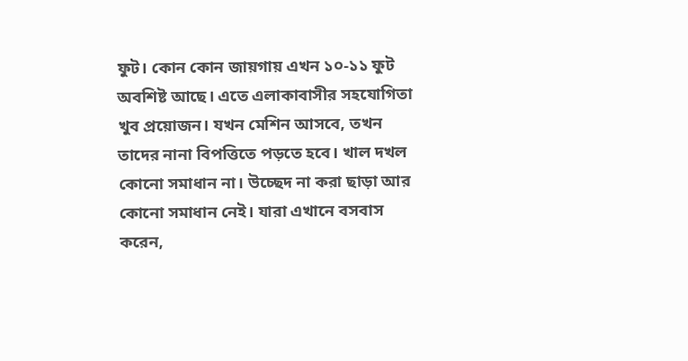ফুট। কোন কোন জায়গায় এখন ১০-১১ ফুট অবশিষ্ট আছে। এতে এলাকাবাসীর সহযোগিতা খুব প্রয়োজন। যখন মেশিন আসবে, তখন তাদের নানা বিপত্তিতে পড়তে হবে। খাল দখল কোনো সমাধান না। উচ্ছেদ না করা ছাড়া আর কোনো সমাধান নেই। যারা এখানে বসবাস করেন,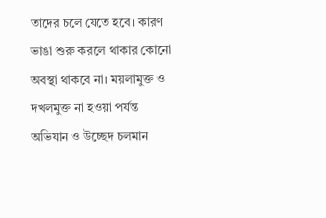তাদের চলে যেতে হবে। কারণ ভাঙা শুরু করলে থাকার কোনো অবস্থা থাকবে না। ময়লামুক্ত ও দখলমুক্ত না হওয়া পর্যন্ত অভিযান ও উচ্ছেদ চলমান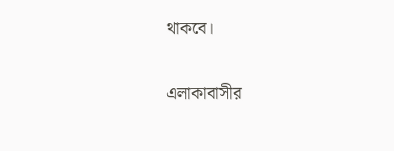থাকবে।

এলাকাবাসীর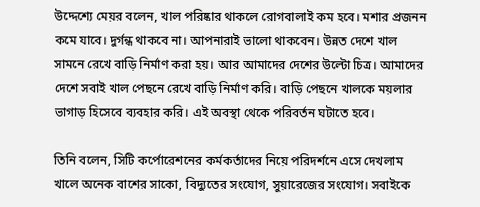উদ্দেশ্যে মেয়র বলেন, খাল পরিষ্কার থাকলে রোগবালাই কম হবে। মশার প্রজনন কমে যাবে। দুর্গন্ধ থাকবে না। আপনারাই ভালো থাকবেন। উন্নত দেশে খাল সামনে রেখে বাড়ি নির্মাণ করা হয়। আর আমাদের দেশের উল্টো চিত্র। আমাদের দেশে সবাই খাল পেছনে রেখে বাড়ি নির্মাণ করি। বাড়ি পেছনে খালকে ময়লার ভাগাড় হিসেবে ব্যবহার করি। এই অবস্থা থেকে পরিবর্তন ঘটাতে হবে।

তিনি বলেন, সিটি কর্পোরেশনের কর্মকর্তাদের নিয়ে পরিদর্শনে এসে দেখলাম খালে অনেক বাশের সাকো, বিদ্যুতের সংযোগ, সুয়ারেজের সংযোগ। সবাইকে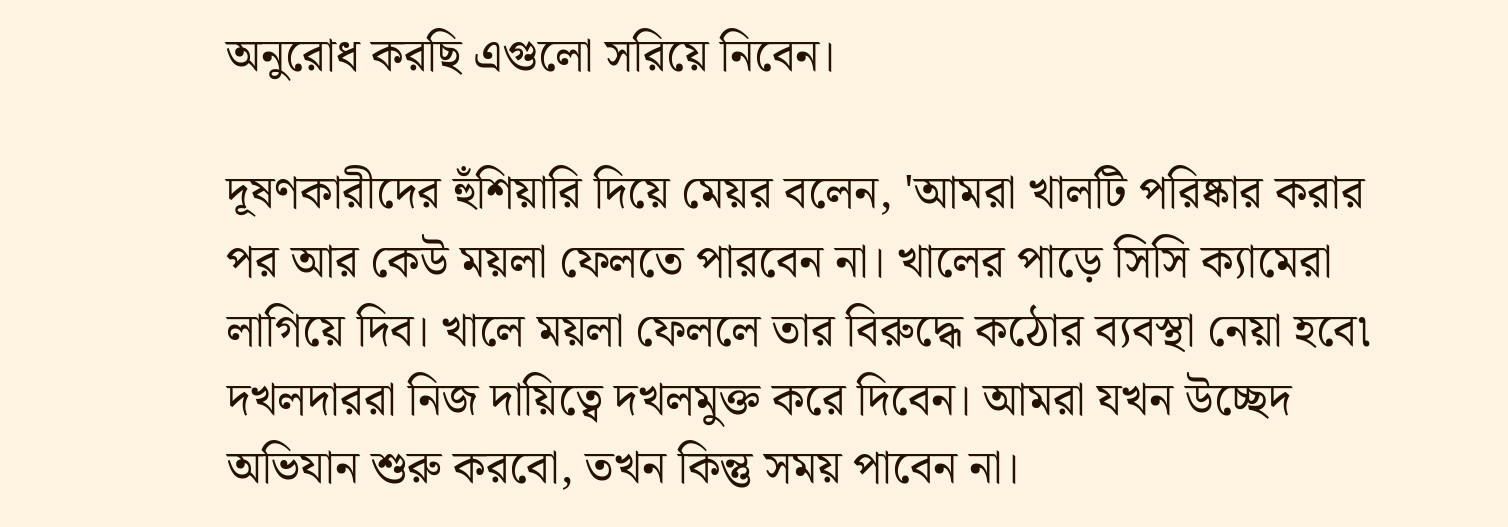অনুরোধ করছি এগুলো সরিয়ে নিবেন।

দূষণকারীদের হুঁশিয়ারি দিয়ে মেয়র বলেন, 'আমরা খালটি পরিষ্কার করার পর আর কেউ ময়লা ফেলতে পারবেন না। খালের পাড়ে সিসি ক্যামেরা লাগিয়ে দিব। খালে ময়লা ফেললে তার বিরুদ্ধে কঠোর ব্যবস্থা নেয়া হবে৷ দখলদাররা নিজ দায়িত্বে দখলমুক্ত করে দিবেন। আমরা যখন উচ্ছেদ অভিযান শুরু করবো, তখন কিন্তু সময় পাবেন না।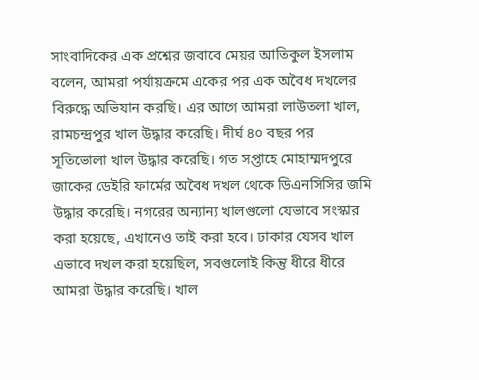সাংবাদিকের এক প্রশ্নের জবাবে মেয়র আতিকুল ইসলাম বলেন, আমরা পর্যায়ক্রমে একের পর এক অবৈধ দখলের বিরুদ্ধে অভিযান করছি। এর আগে আমরা লাউতলা খাল, রামচন্দ্রপুর খাল উদ্ধার করেছি। দীর্ঘ ৪০ বছর পর সূতিভোলা খাল উদ্ধার করেছি। গত সপ্তাহে মোহাম্মদপুরে জাকের ডেইরি ফার্মের অবৈধ দখল থেকে ডিএনসিসির জমি উদ্ধার করেছি। নগরের অন্যান্য খালগুলো যেভাবে সংস্কার করা হয়েছে, এখানেও তাই করা হবে। ঢাকার যেসব খাল এভাবে দখল করা হয়েছিল, সবগুলোই কিন্তু ধীরে ধীরে আমরা উদ্ধার করেছি। খাল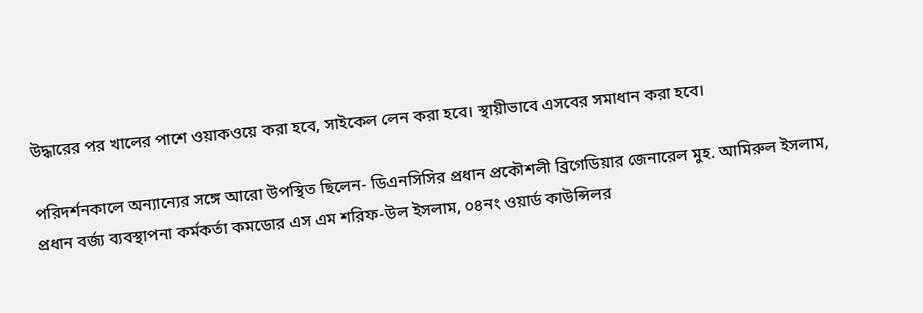উদ্ধারের পর খালের পাশে ওয়াকওয়ে করা হবে, সাইকেল লেন করা হবে। স্থায়ীভাবে এসবের সমাধান করা হবে।

পরিদর্শনকালে অন্যান্যের সঙ্গে আরো উপস্থিত ছিলেন- ডিএনসিসির প্রধান প্রকৌশলী ব্রিগেডিয়ার জেনারেল মুহ. আমিরুল ইসলাম, প্রধান বর্জ্য ব্যবস্থাপনা কর্মকর্তা কমডোর এস এম শরিফ-উল ইসলাম, ০৪নং ওয়ার্ড কাউন্সিলর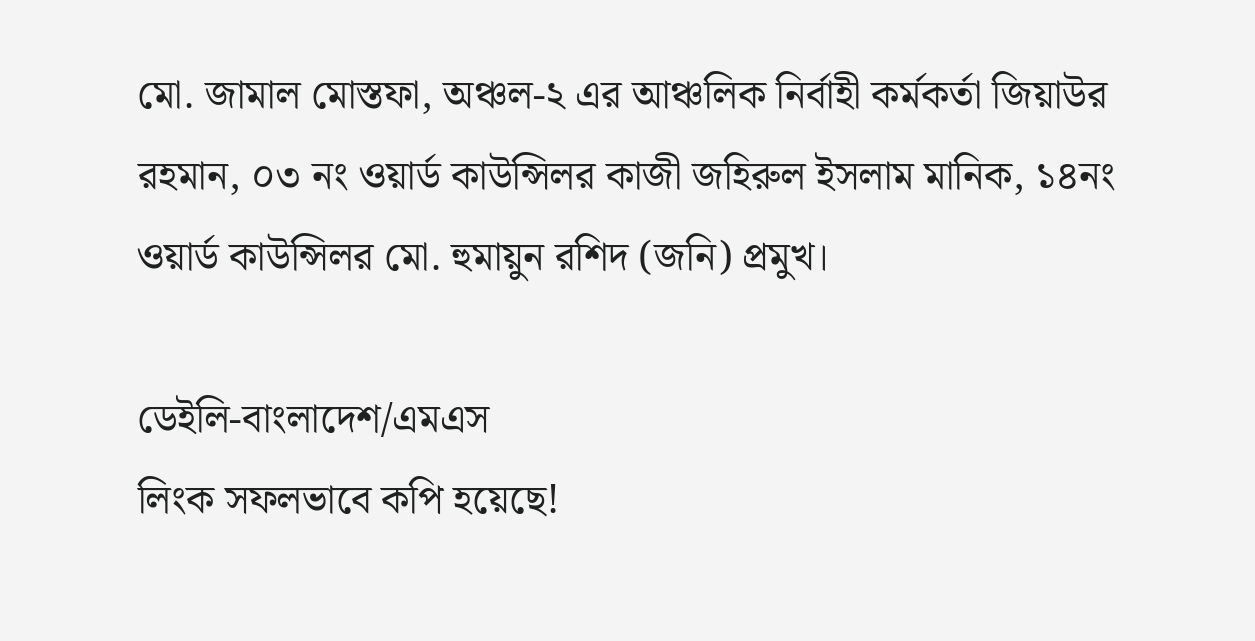মো. জামাল মোস্তফা, অঞ্চল-২ এর আঞ্চলিক নির্বাহী কর্মকর্তা জিয়াউর রহমান, ০৩ নং ওয়ার্ড কাউন্সিলর কাজী জহিরুল ইসলাম মানিক, ১৪নং ওয়ার্ড কাউন্সিলর মো. হুমায়ুন রশিদ (জনি) প্রমুখ।

ডেইলি-বাংলাদেশ/এমএস
লিংক সফলভাবে কপি হয়েছে!